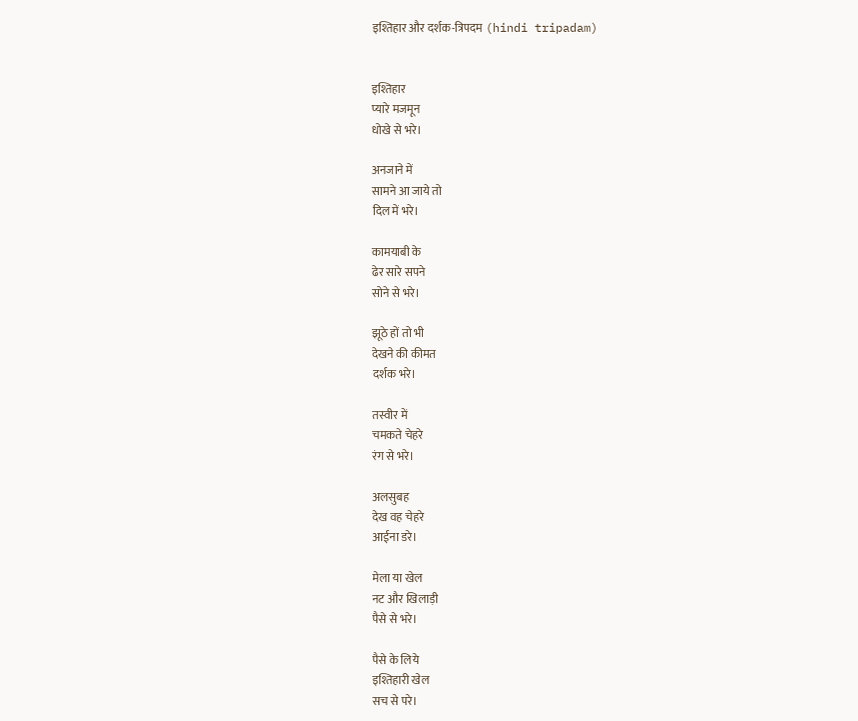इश्तिहार और दर्शक-त्रिपदम (hindi tripadam)


इश्तिहार
प्यारे मजमून
धोखे से भरे।

अनजाने में
सामने आ जाये तो
दिल में भरे।

कामयाबी के
ढेर सारे सपने
सोने से भरे।

झूठे हों तो भी
देखने की कीमत
दर्शक भरे।

तस्वीर में
चमकते चेहरे
रंग से भरे।

अलसुबह
देख वह चेहरे
आईना डरे।

मेला या खेल
नट और खिलाड़ी
पैसे से भरे।

पैसे के लिये
इश्तिहारी खेल
सच से परे।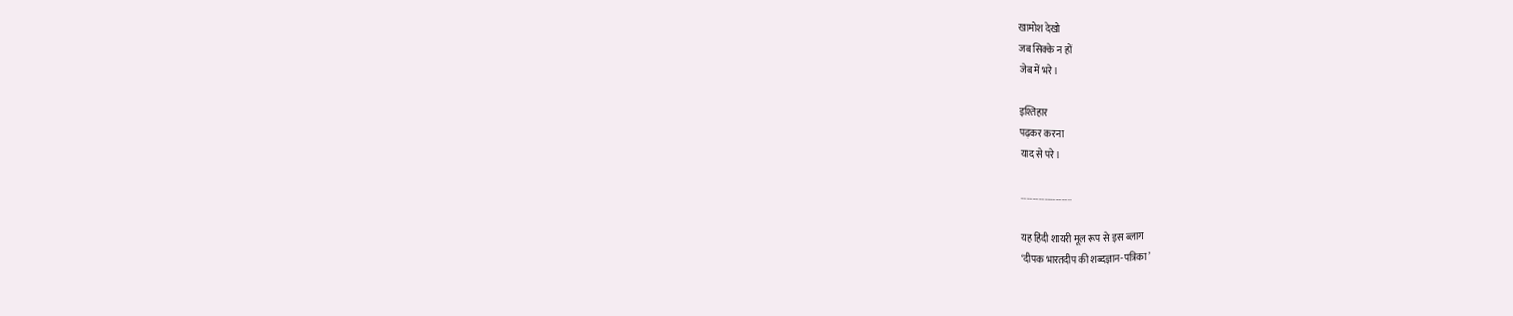खामोश देखो
जब सिक्के न हों
जेब में भरे।

इश्तिहार
पढ़कर करना
याद से परे।

……………………..

यह हिंदी शायरी मूल रूप से इस ब्लाग
‘दीपक भारतदीप की शब्दज्ञान-पत्रिका’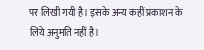पर लिखी गयी है। इसके अन्य कहीं प्रकाशन के लिये अनुमति नहीं है।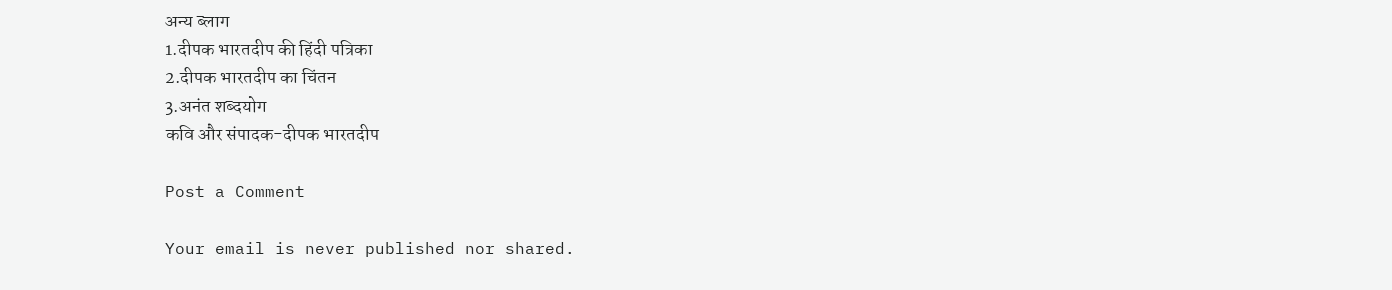अन्य ब्लाग
1.दीपक भारतदीप की हिंदी पत्रिका
2.दीपक भारतदीप का चिंतन
3.अनंत शब्दयोग
कवि और संपादक-दीपक भारतदीप

Post a Comment

Your email is never published nor shared.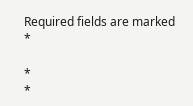Required fields are marked *

*
*